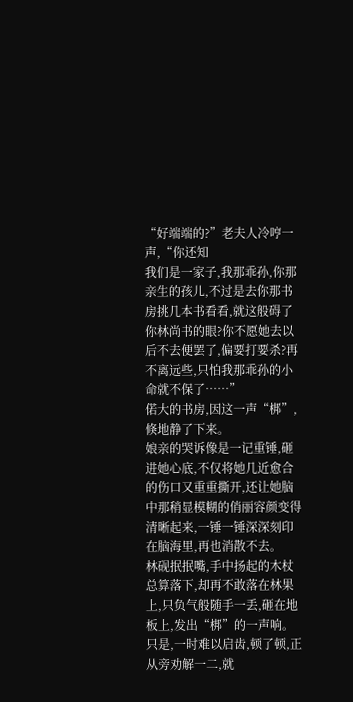“好端端的?”老夫人冷哼一声,“你还知
我们是一家子,我那乖孙,你那亲生的孩儿,不过是去你那书房挑几本书看看,就这般碍了你林尚书的眼?你不愿她去以后不去便罢了,偏要打要杀?再不离远些,只怕我那乖孙的小命就不保了……”
偌大的书房,因这一声“梆”,倏地静了下来。
娘亲的哭诉像是一记重锤,砸进她心底,不仅将她几近愈合的伤口又重重撕开,还让她脑中那稍显模糊的俏丽容颜变得清晰起来,一锤一锤深深刻印在脑海里,再也消散不去。
林砚抿抿嘴,手中扬起的木杖总算落下,却再不敢落在林果
上,只负气般随手一丢,砸在地板上,发出“梆”的一声响。
只是,一时难以启齿,顿了顿,正
从旁劝解一二,就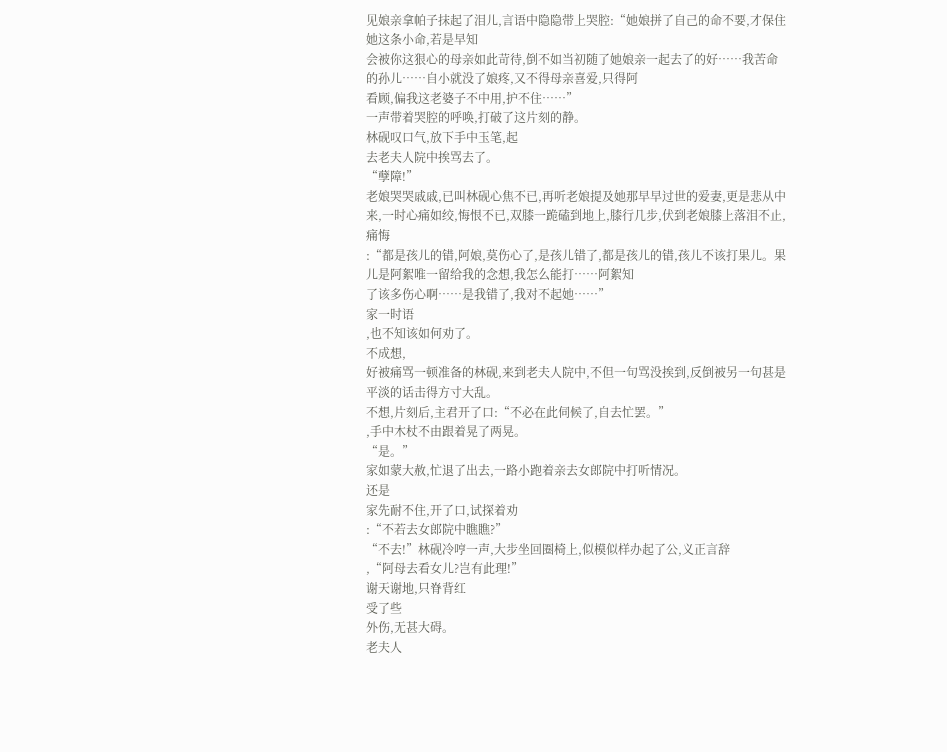见娘亲拿帕子抹起了泪儿,言语中隐隐带上哭腔:“她娘拼了自己的命不要,才保住她这条小命,若是早知
会被你这狠心的母亲如此苛待,倒不如当初随了她娘亲一起去了的好……我苦命的孙儿……自小就没了娘疼,又不得母亲喜爱,只得阿
看顾,偏我这老婆子不中用,护不住……”
一声带着哭腔的呼唤,打破了这片刻的静。
林砚叹口气,放下手中玉笔,起
去老夫人院中挨骂去了。
“孽障!”
老娘哭哭戚戚,已叫林砚心焦不已,再听老娘提及她那早早过世的爱妻,更是悲从中来,一时心痛如绞,悔恨不已,双膝一跪磕到地上,膝行几步,伏到老娘膝上落泪不止,痛悔
:“都是孩儿的错,阿娘,莫伤心了,是孩儿错了,都是孩儿的错,孩儿不该打果儿。果儿是阿絮唯一留给我的念想,我怎么能打……阿絮知
了该多伤心啊……是我错了,我对不起她……”
家一时语
,也不知该如何劝了。
不成想,
好被痛骂一顿准备的林砚,来到老夫人院中,不但一句骂没挨到,反倒被另一句甚是平淡的话击得方寸大乱。
不想,片刻后,主君开了口:“不必在此伺候了,自去忙罢。”
,手中木杖不由跟着晃了两晃。
“是。”
家如蒙大赦,忙退了出去,一路小跑着亲去女郎院中打听情况。
还是
家先耐不住,开了口,试探着劝
:“不若去女郎院中瞧瞧?”
“不去!”林砚冷哼一声,大步坐回圈椅上,似模似样办起了公,义正言辞
,“阿母去看女儿?岂有此理!”
谢天谢地,只脊背红
受了些
外伤,无甚大碍。
老夫人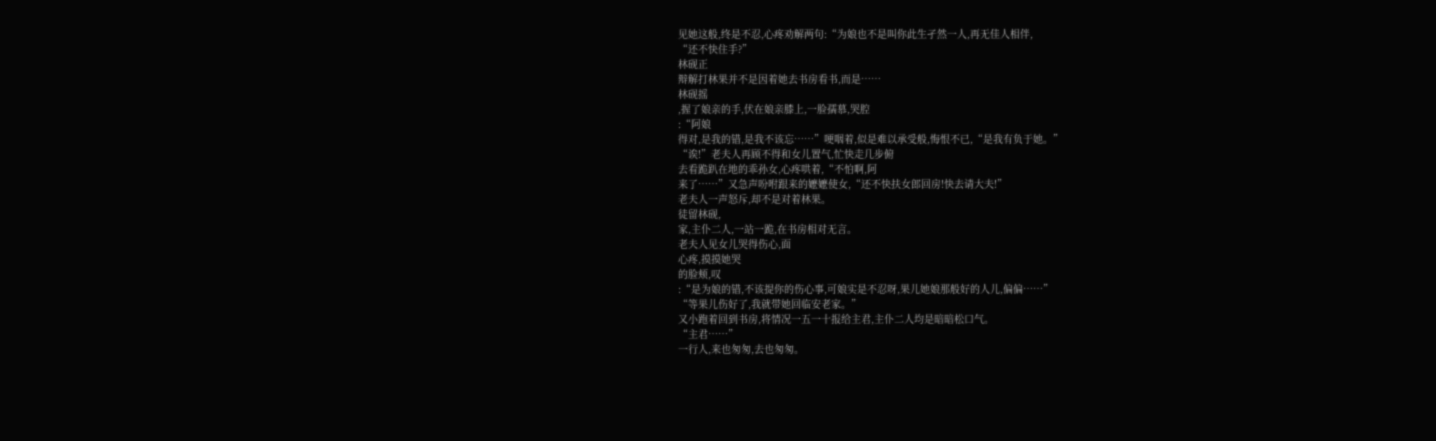见她这般,终是不忍,心疼劝解两句:“为娘也不是叫你此生孑然一人,再无佳人相伴,
“还不快住手?”
林砚正
辩解打林果并不是因着她去书房看书,而是……
林砚摇
,握了娘亲的手,伏在娘亲膝上,一脸孺慕,哭腔
:“阿娘
得对,是我的错,是我不该忘……”哽咽着,似是难以承受般,悔恨不已,“是我有负于她。”
“诶!”老夫人再顾不得和女儿置气,忙快走几步俯
去看跪趴在地的乖孙女,心疼哄着,“不怕啊,阿
来了……”又急声吩咐跟来的嬷嬷使女,“还不快扶女郎回房!快去请大夫!”
老夫人一声怒斥,却不是对着林果。
徒留林砚,
家,主仆二人,一站一跪,在书房相对无言。
老夫人见女儿哭得伤心,面
心疼,摸摸她哭
的脸颊,叹
:“是为娘的错,不该提你的伤心事,可娘实是不忍呀,果儿她娘那般好的人儿,偏偏……”
“等果儿伤好了,我就带她回临安老家。”
又小跑着回到书房,将情况一五一十报给主君,主仆二人均是暗暗松口气。
“主君……”
一行人,来也匆匆,去也匆匆。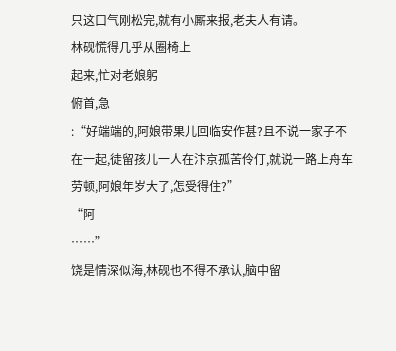只这口气刚松完,就有小厮来报,老夫人有请。
林砚慌得几乎从圈椅上
起来,忙对老娘躬
俯首,急
:“好端端的,阿娘带果儿回临安作甚?且不说一家子不在一起,徒留孩儿一人在汴京孤苦伶仃,就说一路上舟车劳顿,阿娘年岁大了,怎受得住?”
“阿
……”
饶是情深似海,林砚也不得不承认,脑中留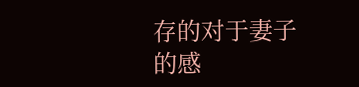存的对于妻子的感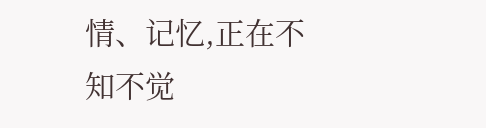情、记忆,正在不知不觉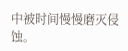中被时间慢慢磨灭侵蚀。